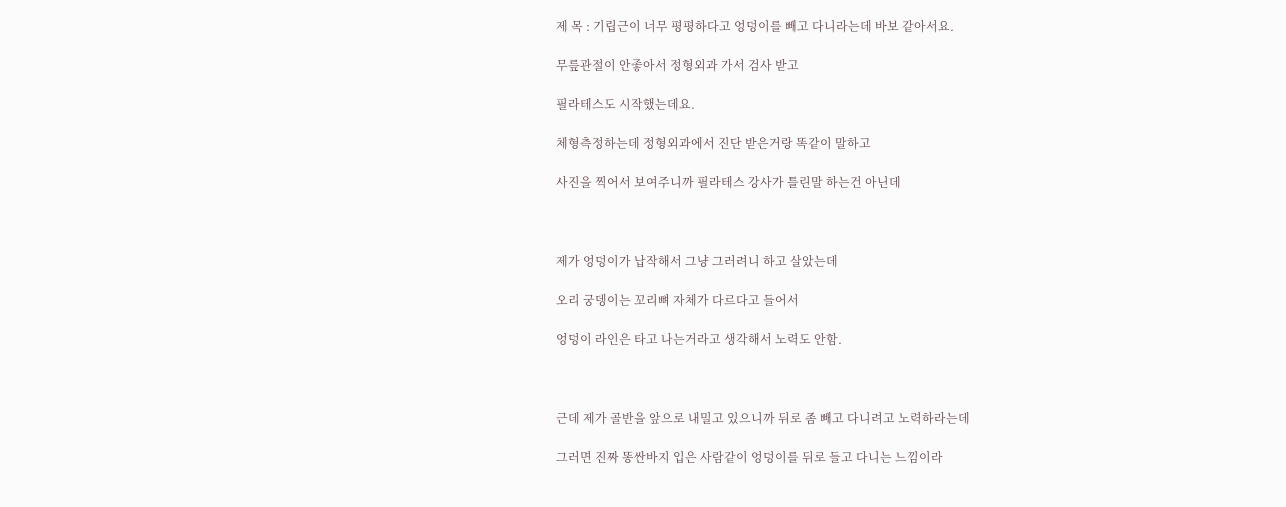제 목 : 기립근이 너무 평평하다고 엉덩이를 빼고 다니라는데 바보 같아서요.

무릎관절이 안좋아서 정형외과 가서 검사 받고

필라테스도 시작했는데요.

체형측정하는데 정형외과에서 진단 받은거랑 똑같이 말하고

사진을 찍어서 보여주니까 필라테스 강사가 틀린말 하는건 아닌데



제가 엉덩이가 납작해서 그냥 그러려니 하고 살았는데

오리 궁뎅이는 꼬리뼈 자체가 다르다고 들어서

엉덩이 라인은 타고 나는거라고 생각해서 노력도 안함.



근데 제가 골반을 앞으로 내밀고 있으니까 뒤로 좀 빼고 다니려고 노력하라는데

그러면 진짜 똥싼바지 입은 사람같이 엉덩이를 뒤로 들고 다니는 느낌이라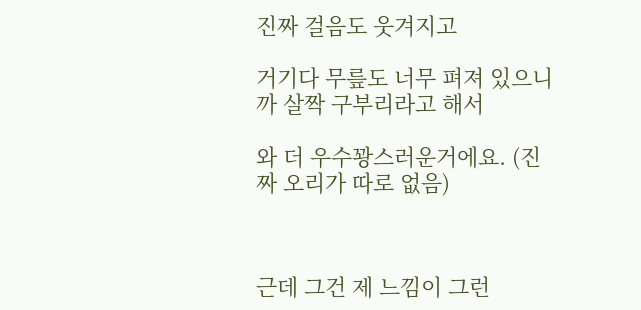진짜 걸음도 웃겨지고

거기다 무릎도 너무 펴져 있으니까 살짝 구부리라고 해서

와 더 우수꽝스러운거에요. (진짜 오리가 따로 없음)



근데 그건 제 느낌이 그런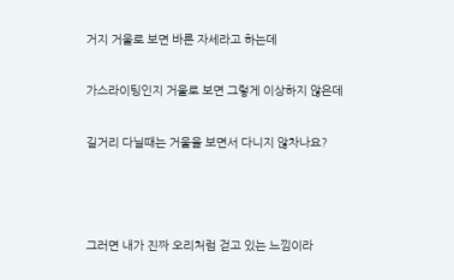거지 거울로 보면 바른 자세라고 하는데

가스라이팅인지 거울로 보면 그렇게 이상하지 않은데

길거리 다닐때는 거울을 보면서 다니지 않차나요?



그러면 내가 진짜 오리처럼 걷고 있는 느낌이라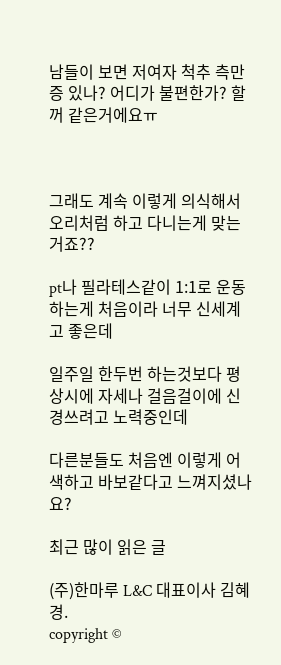남들이 보면 저여자 척추 측만증 있나? 어디가 불편한가? 할꺼 같은거에요ㅠ



그래도 계속 이렇게 의식해서 오리처럼 하고 다니는게 맞는거죠??

pt나 필라테스같이 1:1로 운동하는게 처음이라 너무 신세계고 좋은데

일주일 한두번 하는것보다 평상시에 자세나 걸음걸이에 신경쓰려고 노력중인데

다른분들도 처음엔 이렇게 어색하고 바보같다고 느껴지셨나요?

최근 많이 읽은 글

(주)한마루 L&C 대표이사 김혜경.
copyright ©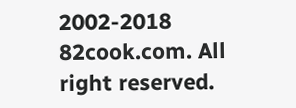2002-2018 82cook.com. All right reserved.